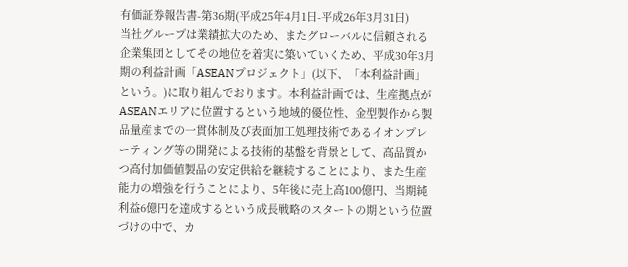有価証券報告書-第36期(平成25年4月1日-平成26年3月31日)
当社グループは業績拡大のため、またグローバルに信頼される企業集団としてその地位を着実に築いていくため、平成30年3月期の利益計画「ASEANプロジェクト」(以下、「本利益計画」という。)に取り組んでおります。本利益計画では、生産拠点がASEANエリアに位置するという地域的優位性、金型製作から製品量産までの一貫体制及び表面加工処理技術であるイオンプレーティング等の開発による技術的基盤を背景として、高品質かつ高付加価値製品の安定供給を継続することにより、また生産能力の増強を行うことにより、5年後に売上高100億円、当期純利益6億円を達成するという成長戦略のスタートの期という位置づけの中で、カ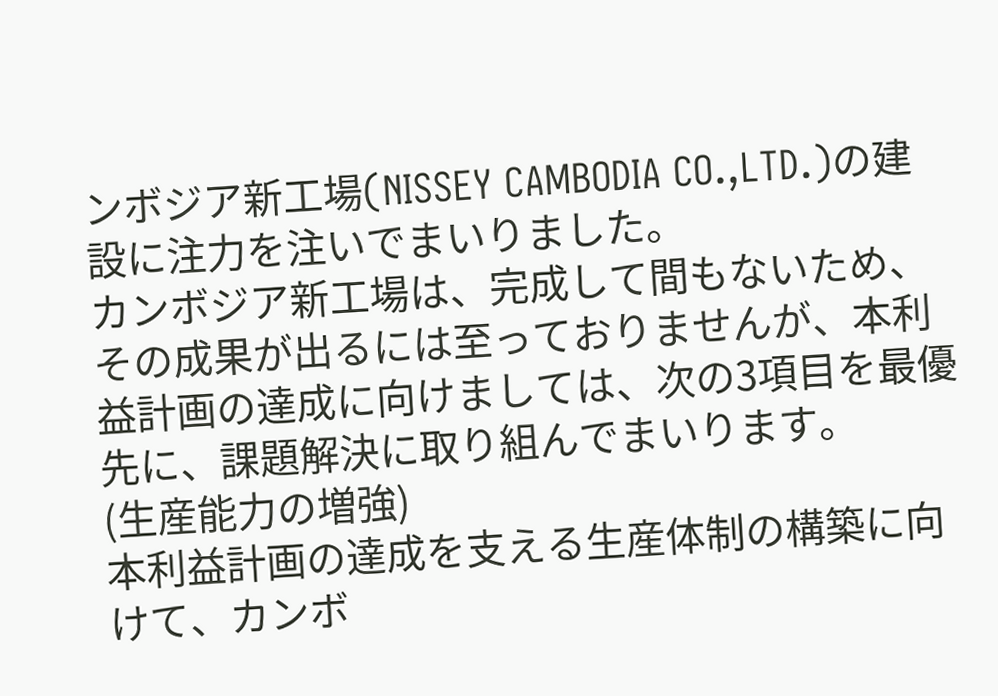ンボジア新工場(NISSEY CAMBODIA CO.,LTD.)の建設に注力を注いでまいりました。
カンボジア新工場は、完成して間もないため、その成果が出るには至っておりませんが、本利益計画の達成に向けましては、次の3項目を最優先に、課題解決に取り組んでまいります。
(生産能力の増強)
本利益計画の達成を支える生産体制の構築に向けて、カンボ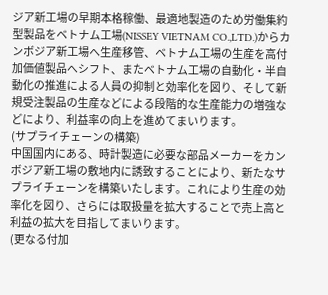ジア新工場の早期本格稼働、最適地製造のため労働集約型製品をベトナム工場(NISSEY VIETNAM CO.,LTD.)からカンボジア新工場へ生産移管、ベトナム工場の生産を高付加価値製品へシフト、またベトナム工場の自動化・半自動化の推進による人員の抑制と効率化を図り、そして新規受注製品の生産などによる段階的な生産能力の増強などにより、利益率の向上を進めてまいります。
(サプライチェーンの構築)
中国国内にある、時計製造に必要な部品メーカーをカンボジア新工場の敷地内に誘致することにより、新たなサプライチェーンを構築いたします。これにより生産の効率化を図り、さらには取扱量を拡大することで売上高と利益の拡大を目指してまいります。
(更なる付加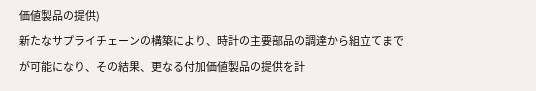価値製品の提供)
新たなサプライチェーンの構築により、時計の主要部品の調達から組立てまでが可能になり、その結果、更なる付加価値製品の提供を計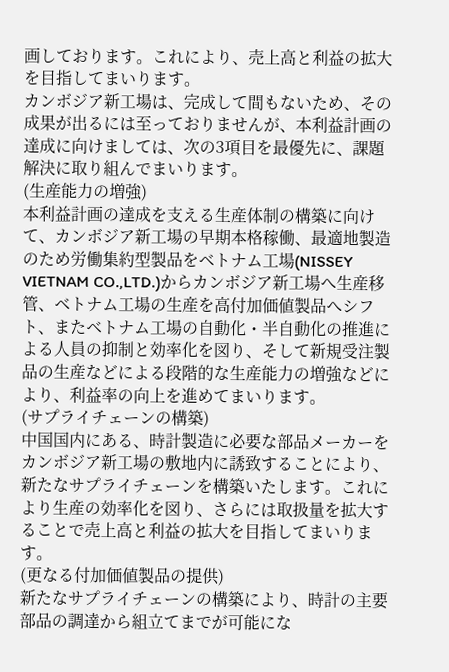画しております。これにより、売上高と利益の拡大を目指してまいります。
カンボジア新工場は、完成して間もないため、その成果が出るには至っておりませんが、本利益計画の達成に向けましては、次の3項目を最優先に、課題解決に取り組んでまいります。
(生産能力の増強)
本利益計画の達成を支える生産体制の構築に向けて、カンボジア新工場の早期本格稼働、最適地製造のため労働集約型製品をベトナム工場(NISSEY VIETNAM CO.,LTD.)からカンボジア新工場へ生産移管、ベトナム工場の生産を高付加価値製品へシフト、またベトナム工場の自動化・半自動化の推進による人員の抑制と効率化を図り、そして新規受注製品の生産などによる段階的な生産能力の増強などにより、利益率の向上を進めてまいります。
(サプライチェーンの構築)
中国国内にある、時計製造に必要な部品メーカーをカンボジア新工場の敷地内に誘致することにより、新たなサプライチェーンを構築いたします。これにより生産の効率化を図り、さらには取扱量を拡大することで売上高と利益の拡大を目指してまいります。
(更なる付加価値製品の提供)
新たなサプライチェーンの構築により、時計の主要部品の調達から組立てまでが可能にな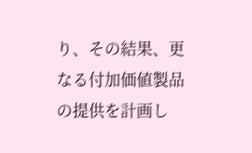り、その結果、更なる付加価値製品の提供を計画し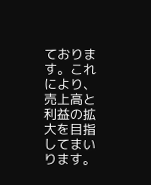ております。これにより、売上高と利益の拡大を目指してまいります。